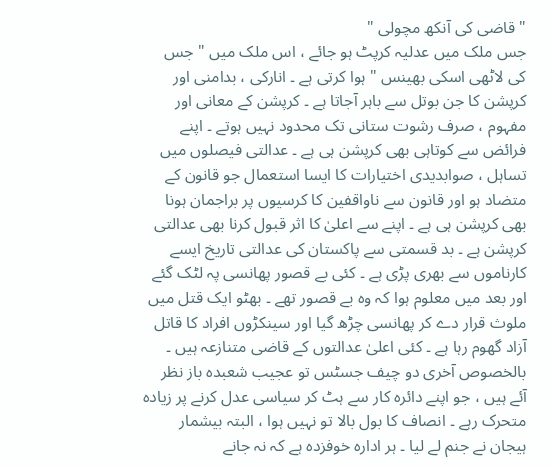" قاضی کی آنکھ مچولی "
جس ملک میں عدلیہ کرپٹ ہو جائے ، اس ملک میں " جس کی لاٹھی اسکی بھینس " ہوا کرتی ہے ۔ انارکی ، بدامنی اور کرپشن کا جن بوتل سے باہر آجاتا ہے ۔ کرپشن کے معانی اور مفہوم ، صرف رشوت ستانی تک محدود نہیں ہوتے ۔ اپنے فرائض سے کوتاہی بھی کرپشن ہی ہے ۔ عدالتی فیصلوں میں تساہل ، صوابدیدی اختیارات کا ایسا استعمال جو قانون کے متضاد ہو اور قانون سے ناواقفین کا کرسیوں پر براجمان ہونا بھی کرپشن ہی ہے ۔ اپنے سے اعلیٰ کا اثر قبول کرنا بھی عدالتی کرپشن ہے ۔ بد قسمتی سے پاکستان کی عدالتی تاریخ ایسے کارناموں سے بھری پڑی ہے ۔ کئی بے قصور پھانسی پہ لٹک گئے اور بعد میں معلوم ہوا کہ وہ بے قصور تھے ۔ بھٹو ایک قتل میں ملوث قرار دے کر پھانسی چڑھ گیا اور سینکڑوں افراد کا قاتل آزاد گھوم رہا ہے ۔ کئی اعلیٰ عدالتوں کے قاضی متنازعہ ہیں ۔ بالخصوص آخری دو چیف جسٹس تو عجیب شعبدہ باز نظر آئے ہیں ، جو اپنے دائرہ کار سے ہٹ کر سیاسی عدل کرنے پر زیادہ متحرک رہے ۔ انصاف کا بول بالا تو نہیں ہوا ، البتہ بیشمار ہیجان نے جنم لے لیا ۔ ہر ادارہ خوفزدہ ہے کہ نہ جانے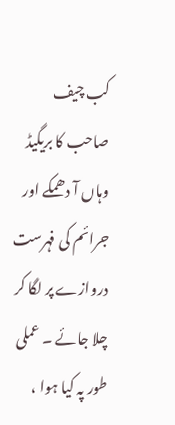کب چیف صاحب کا بریگیڈ وہاں آ دھمکے اور جرائم کی فہرست دروازے پر لگا کر چلا جائے ۔ عملی طور پہ کیا ہوا ،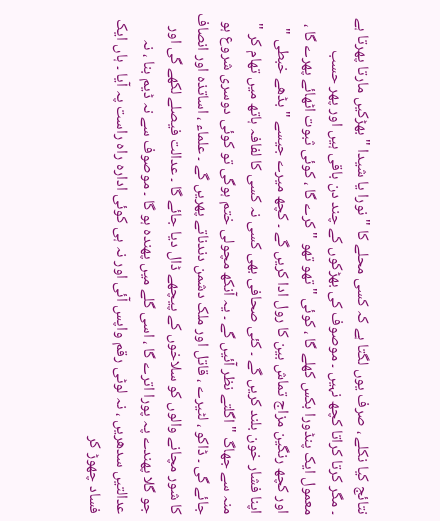نتائج کیا نکلے ، صرف یوں لگتا ہے کہ کسی محلے کا " نورا یا شیدا " بھڑکیں مارتا پھرتا ہے ۔ مگر کرتا کراتا کچھ نہیں ۔ موصوف کی بھڑکوں کے چند دن باقی ہیں اور پھر حسب معمول ایک پنڈورا بکس کھلے گا ، کوئی " تھو تھو " کرے گا ، کوئی ثبوت اٹھائے پھرے گا ، اور کچھ رنگین مزاج تماش بین کا رول ادا کریں گے ۔ کچھ میرے جیسے " بڈھے خبطی " اپنا فشار خون بلند کریں گے ۔ کئی صحافی بھی کسی نہ کسی کا لفافہ ہاتھ میں تھام کر " منہ سے جھاگ " اگلتے نظر آئیں گے ۔ یہ آنکھ مچولی ختم ہوگی تو کوئی دوسری شروع ہو جائے گی ۔ ڈاکو ، لٹیرے ، قاتل اور ملک دشمن دندناتے پھریں گے ۔ علماء ، اساتذہ اور انصاف کا شور مچانے والوں کو سلاخوں کے پیچھے ڈال دیا جائے گا ۔ عدالت فیصلے لکھے گی اور جو گلا پھندے پہ پورا اترے گا ، اسی گلے میں پھندہ ہو گا ۔ موصوف سے نہ ڈیم بنا ، نہ عدالتیں سدھریں ، نہ لوٹی رقم واپس آئی اور نہ ہی کوئی ادارہ راہ راست پہ آیا ۔ ہاں ایک فساد چھوڑ کر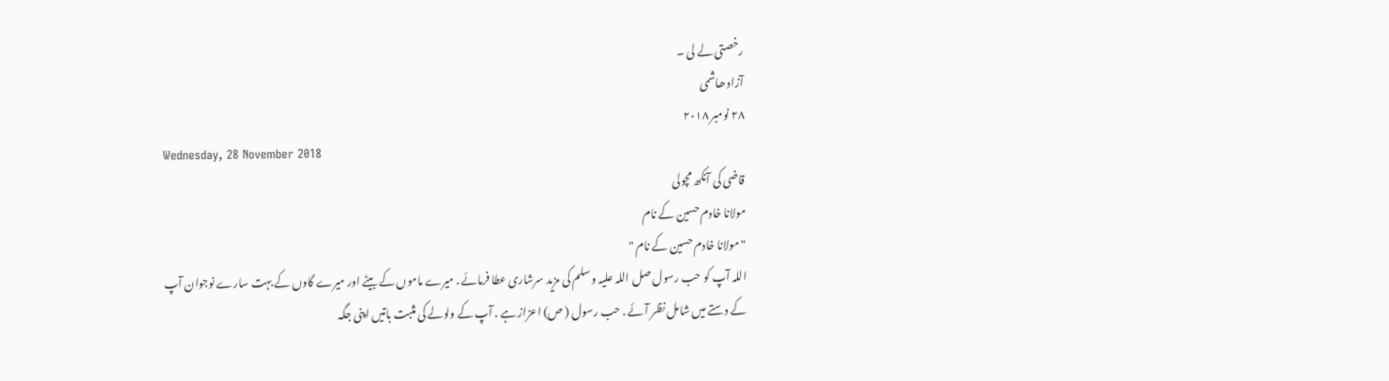رخصتی لے لی ۔
آزاد ھاشمی
٢٨ نومبر ٢٠١٨
Wednesday, 28 November 2018
قاضی کی آنکھ مچولی
مولانا خادم حسین کے نام
" مولانا خادم حسین کے نام "
اللہ آپ کو حب رسول صل اللہ علیہ وسلم کی مزید سرشاری عطا فرمائے . میرے ماموں کے بیٹے اور میرے گاوں کے بہت سارے نوجوان آپ کے دستے میں شامل نظر آئے . حب رسول ( ص) اعزاز ہے . آپ کے ولولے کی مثبت باتیں اپنی جگہ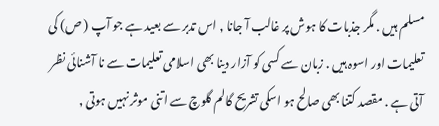مسلم ہیں . مگر جذبات کا ہوش پر غالب آ جانا , اس تدبر سے بعید ہے جو آپ ( ص) کی تعلیمات اور اسوہ ہیں . زبان سے کسی کو آزار دینا بھی اسلامی تعلیمات سے نا آشنائی نظر آتی ہے . مقصد کتنا بھی صالح ہو اسکی تشریح گالم گلوچ سے اتنی موثر نہیں ہوتی ,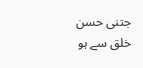جتنی حسن خلق سے ہو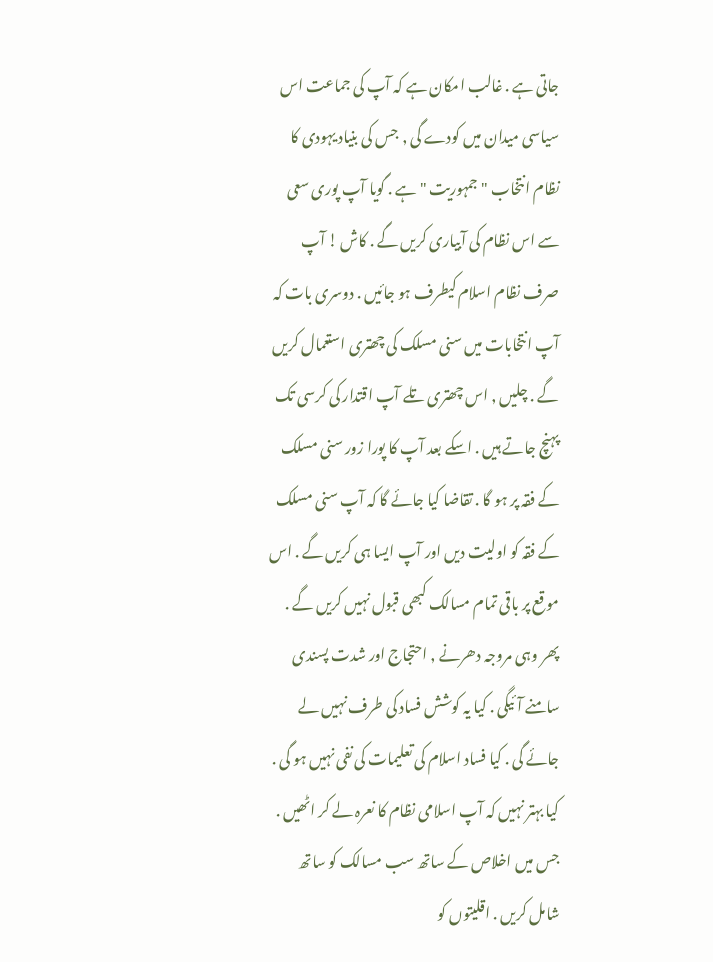جاتی ہے . غالب امکان ہے کہ آپ کی جماعت اس سیاسی میدان میں کودے گی , جس کی بنیاد یہودی کا نظام انتخاب " جمہوریت " ہے . گویا آپ پوری سعی سے اس نظام کی آبیاری کریں گے . کاش ! آپ صرف نظام اسلام کیطرف ہو جائیں . دوسری بات کہ آپ انتخابات میں سنی مسلک کی چھتری استعمال کریں گے . چلیں , اس چھتری تلے آپ اقتدار کی کرسی تک پہنچ جاتے ہیں . اسکے بعد آپ کا پورا زور سنی مسلک کے فقہ پر ہو گا . تقاضا کیا جائے گا کہ آپ سنی مسلک کے فقہ کو اولیت دیں اور آپ ایسا ہی کریں گے . اس موقع پر باقی تمام مسالک کبھی قبول نہیں کریں گے . پھر وہی مروجہ دھرنے , احتجاج اور شدت پسندی سامنے آئیگی . کیا یہ کوشش فساد کی طرف نہیں لے جائے گی . کیا فساد اسلام کی تعلیمات کی نفی نہیں ہو گی .
کیا بہتر نہیں کہ آپ اسلامی نظام کا نعرہ لے کر اٹھیں . جس میں اخلاص کے ساتھ سب مسالک کو ساتھ شامل کریں . اقلیتوں کو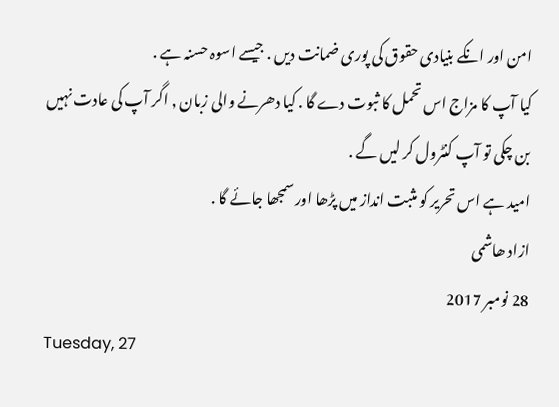امن اور انکے بنیادی حقوق کی پوری ضمانت دیں . جیسے اسوہ حسنہ ہے .
کیا آپ کا مزاج اس تحمل کا ثبوت دے گا . کیا دھرنے والی زبان , اگر آپ کی عادت نہیں بن چکی تو آپ کنٹرول کر لیں گے .
امید ہے اس تحریر کو مثبت انداز میں پڑھا اور سمجھا جائے گا .
ازاد ھاشمی
28 نومبر 2017
Tuesday, 27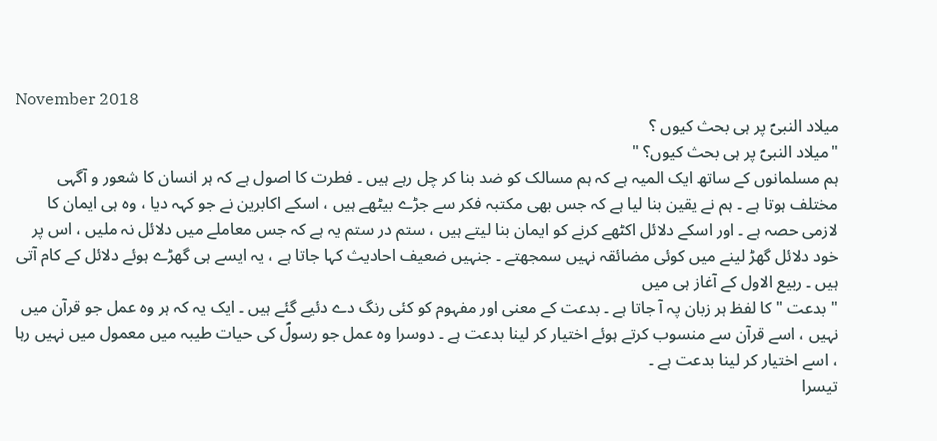November 2018
میلاد النبیؐ پر ہی بحث کیوں ؟
"میلاد النبیؐ پر ہی بحث کیوں؟ "
ہم مسلمانوں کے ساتھ ایک المیہ ہے کہ ہم مسالک کو ضد بنا کر چل رہے ہیں ۔ فطرت کا اصول ہے کہ ہر انسان کا شعور و آگہی مختلف ہوتا ہے ۔ ہم نے یقین بنا لیا ہے کہ جس بھی مکتبہ فکر سے جڑے بیٹھے ہیں ، اسکے اکابرین نے جو کہہ دیا ، وہ ہی ایمان کا لازمی حصہ ہے ۔ اور اسکے دلائل اکٹھے کرنے کو ایمان بنا لیتے ہیں ، ستم در ستم یہ ہے کہ جس معاملے میں دلائل نہ ملیں ، اس پر خود دلائل گھڑ لینے میں کوئی مضائقہ نہیں سمجھتے ۔ جنہیں ضعیف احادیث کہا جاتا ہے ، یہ ایسے ہی گھڑے ہوئے دلائل کے کام آتی ہیں ۔ ربیع الاول کے آغاز ہی میں
" بدعت " کا لفظ ہر زبان پہ آ جاتا ہے ۔ بدعت کے معنی اور مفہوم کو کئی رنگ دے دئیے گئے ہیں ۔ ایک یہ کہ ہر وہ عمل جو قرآن میں نہیں ، اسے قرآن سے منسوب کرتے ہوئے اختیار کر لینا بدعت ہے ۔ دوسرا وہ عمل جو رسولؐ کی حیات طیبہ میں معمول میں نہیں رہا ، اسے اختیار کر لینا بدعت ہے ۔
تیسرا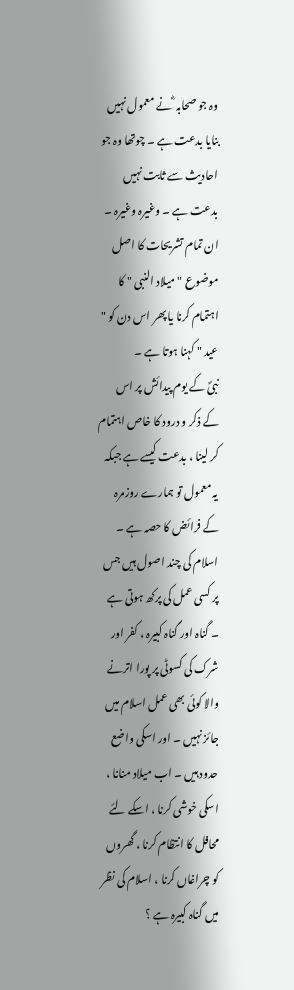وہ جو صحابہ ؓ نے معمول نہیں بنایا بدعت ہے ۔ چوتھا وہ جو احادیث سے ثابت نہیں بدعت ہے ۔ وغیرہ وغیرہ ۔ ان تمام تشریحات کا اصل موضوع " میلاد النبی " کا اہتمام کرنا یا پھر اس دن کو " عید " کہنا ہوتا ہے ۔
نبیؐ کے یوم پیدائش پر اس کے ذکر و درود کا خاص اہتمام کر لینا ، بدعت کیسے ہے جبکہ یہ معمول تو ہمارے روزمرہ کے فرائض کا حصہ ہے ۔ اسلام کی چند اصول ہیں جس پر کسی عمل کی پرکھ ہوتی ہے ۔ گناہ اور گناہ کبیرہ ، کفر اور شرک کی کسوٹی پر پورا اترنے والا کوئی بھی عمل اسلام میں جائز نہیں ۔ اور اسکی واضع حدود ہیں ۔ اب میلاد منانا ، اسکی خوشی کرنا ، اسکے لئے محافل کا انتظام کرنا ، گھروں کو چراغاں کرنا ، اسلام کی نظر میں گناہ کبیرہ ہے ؟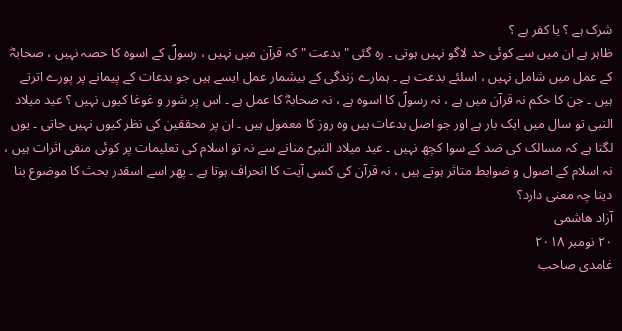شرک ہے ؟ یا کفر ہے ؟
ظاہر ہے ان میں سے کوئی حد لاگو نہیں ہوتی ۔ رہ گئی " بدعت " کہ قرآن میں نہیں ، رسولؐ کے اسوہ کا حصہ نہیں ، صحابہؓ کے عمل میں شامل نہیں ، اسلئے بدعت ہے ۔ ہمارے زندگی کے بیشمار عمل ایسے ہیں جو بدعات کے پیمانے پر پورے اترتے ہیں ۔ جن کا حکم نہ قرآن میں ہے ، نہ رسولؐ کا اسوہ ہے ، نہ صحابہؓ کا عمل ہے ۔ اس پر شور و غوغا کیوں نہیں ؟ عید میلاد النبی تو سال میں ایک بار ہے اور جو اصل بدعات ہیں وہ روز کا معمول ہیں ۔ ان پر محققین کی نظر کیوں نہیں جاتی ۔ یوں لگتا ہے کہ مسالک کی ضد کے سوا کچھ نہیں ۔ عید میلاد النبیؐ منانے سے نہ تو اسلام کی تعلیمات پر کوئی منفی اثرات ہیں ، نہ اسلام کے اصول و ضوابط متاثر ہوتے ہیں ، نہ قرآن کی کسی آیت کا انحراف ہوتا ہے ۔ پھر اسے اسقدر بحث کا موضوع بنا دینا چہ معنی دارد؟
آزاد ھاشمی
٢٠ نومبر ٢٠١٨
غامدی صاحب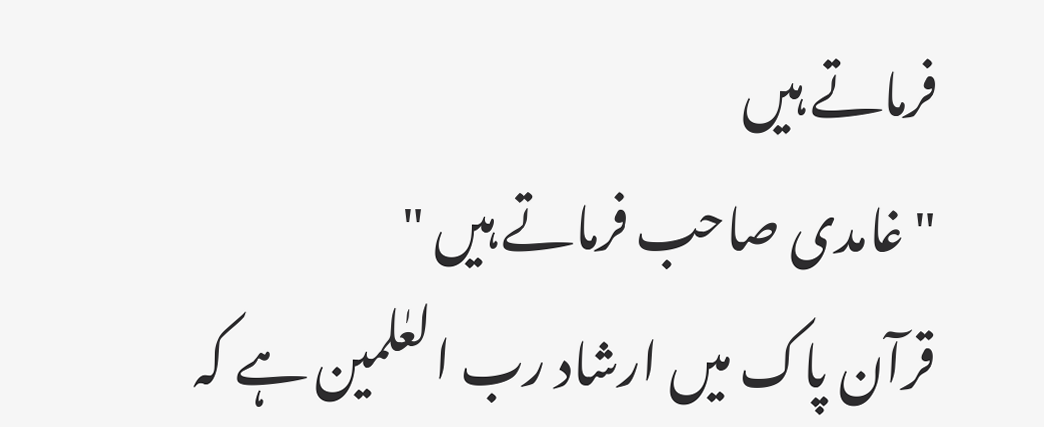فرماتے ہیں
" غامدی صاحب فرماتے ہیں "
قرآن پاک میں ارشاد رب العٰلمین ہے کہ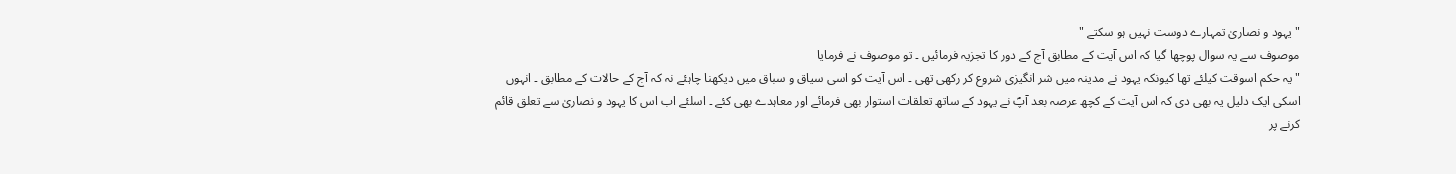" یہود و نصاریٰ تمہارے دوست نہیں ہو سکتے "
موصوف سے یہ سوال پوچھا گیا کہ اس آیت کے مطابق آج کے دور کا تجزیہ فرمائیں ۔ تو موصوف نے فرمایا
" یہ حکم اسوقت کیلئے تھا کیونکہ یہود نے مدینہ میں شر انگیزی شروع کر رکھی تھی ۔ اس آیت کو اسی سیاق و سباق میں دیکھنا چاہئے نہ کہ آج کے حالات کے مطابق ۔ انہوں اسکی ایک دلیل یہ بھی دی کہ اس آیت کے کچھ عرصہ بعد آپؐ نے یہود کے ساتھ تعلقات استوار بھی فرمائے اور معاہدے بھی کئے ۔ اسلئے اب اس کا یہود و نصاریٰ سے تعلق قائم کرنے پر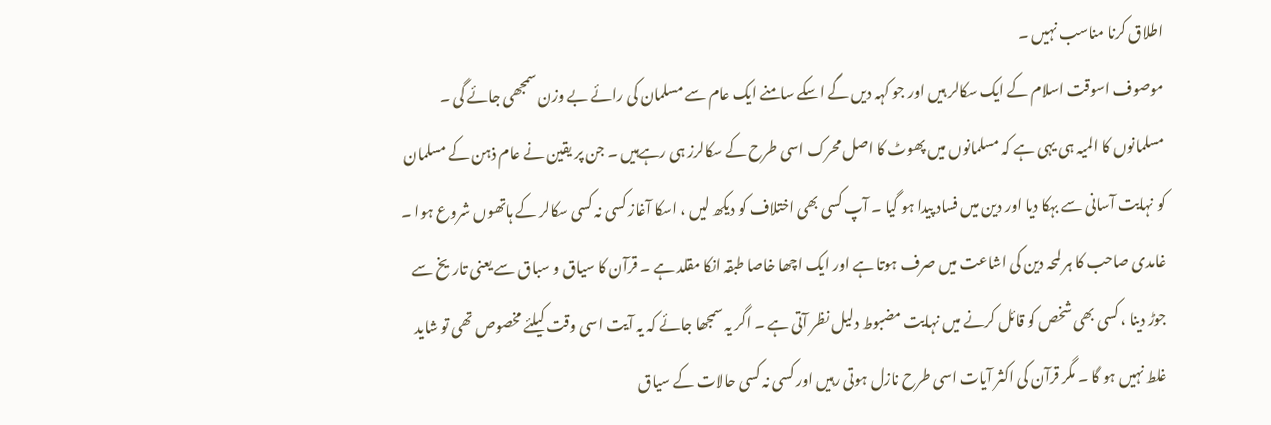اطلاق کرنا مناسب نہیں ۔
موصوف اسوقت اسلام کے ایک سکالر ہیں اور جو کہہ دیں گے اسکے سامنے ایک عام سے مسلمان کی رائے بے وزن سمجھی جائے گی ۔ مسلمانوں کا المیہ ہی یہی ہے کہ مسلمانوں میں پھوٹ کا اصل محرک اسی طرح کے سکالرز ہی رہےہیں ۔ جن پر یقین نے عام ذہن کے مسلمان کو نہایت آسانی سے بہکا دیا اور دین میں فساد پیدا ہو گیا ۔ آپ کسی بھی اختلاف کو دیکھ لیں ، اسکا آغاز کسی نہ کسی سکالر کے ہاتھوں شروع ہوا ۔ غامدی صاحب کا ہر لمحہ دین کی اشاعت میں صرف ہوتا ہے اور ایک اچھا خاصا طبقہ انکا مقلد ہے ۔ قرآن کا سیاق و سباق سے یعنی تاریخ سے جوڑ دینا ، کسی بھی شخص کو قائل کرنے میں نہایت مضبوط دلیل نظر آتی ہے ۔ اگر یہ سمجھا جائے کہ یہ آیت اسی وقت کیلئے مخصوص تھی تو شاید غلط نہیں ہو گا ۔ مگر قرآن کی اکثر آیات اسی طرح نازل ہوتی رہیں اور کسی نہ کسی حالات کے سیاق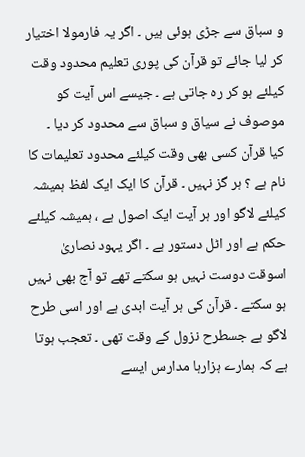و سباق سے جڑی ہوئی ہیں ۔ اگر یہ فارمولا اختیار کر لیا جائے تو قرآن کی پوری تعلیم محدود وقت کیلئے ہو کر رہ جاتی ہے ۔ جیسے اس آیت کو موصوف نے سیاق و سباق سے محدود کر دیا ۔
کیا قرآن کسی بھی وقت کیلئے محدود تعلیمات کا نام ہے ؟ ہر گز نہیں ۔ قرآن کا ایک ایک لفظ ہمیشہ کیلئے لاگو اور ہر آیت ایک اصول ہے ، ہمیشہ کیلئے حکم ہے اور اٹل دستور ہے ۔ اگر یہود نصاریٰ اسوقت دوست نہیں ہو سکتے تھے تو آج بھی نہیں ہو سکتے ۔ قرآن کی ہر آیت ابدی ہے اور اسی طرح لاگو ہے جسطرح نزول کے وقت تھی ۔ تعجب ہوتا ہے کہ ہمارے ہزارہا مدارس ایسے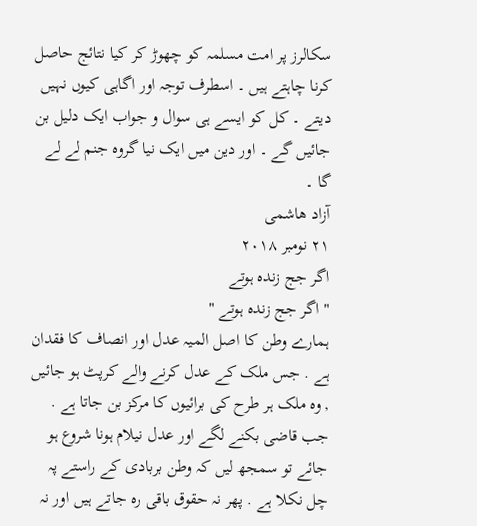سکالرز پر امت مسلمہ کو چھوڑ کر کیا نتائج حاصل کرنا چاہتے ہیں ۔ اسطرف توجہ اور اگاہی کیوں نہیں دیتے ۔ کل کو ایسے ہی سوال و جواب ایک دلیل بن جائیں گے ۔ اور دین میں ایک نیا گروہ جنم لے لے گا ۔
آزاد ھاشمی
٢١ نومبر ٢٠١٨
اگر جج زندہ ہوتے
" اگر جج زندہ ہوتے "
ہمارے وطن کا اصل المیہ عدل اور انصاف کا فقدان ہے . جس ملک کے عدل کرنے والے کرپٹ ہو جائیں , وہ ملک ہر طرح کی برائیوں کا مرکز بن جاتا ہے . جب قاضی بکنے لگے اور عدل نیلام ہونا شروع ہو جائے تو سمجھ لیں کہ وطن بربادی کے راستے پہ چل نکلا ہے . پھر نہ حقوق باقی رہ جاتے ہیں اور نہ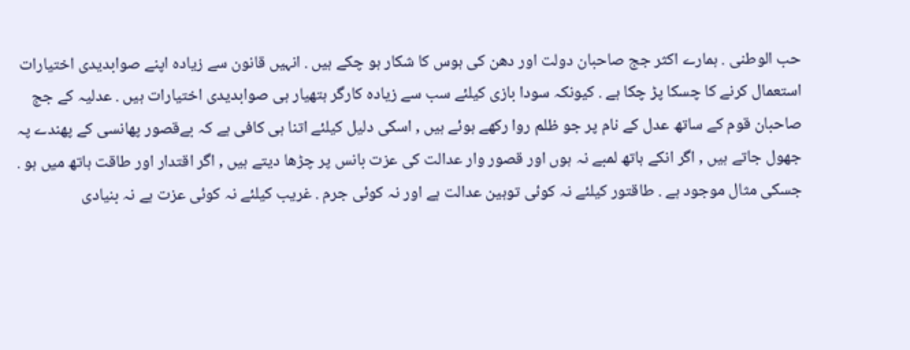حب الوطنی . ہمارے اکثر جج صاحبان دولت اور دھن کی ہوس کا شکار ہو چکے ہیں . انہیں قانون سے زیادہ اپنے صوابدیدی اختیارات استعمال کرنے کا چسکا پڑ چکا ہے . کیونکہ سودا بازی کیلئے سب سے زیادہ کارگر ہتھیار ہی صوابدیدی اختیارات ہیں . عدلیہ کے جج صاحبان قوم کے ساتھ عدل کے نام پر جو ظلم روا رکھے ہوئے ہیں , اسکی دلیل کیلئے اتنا ہی کافی ہے کہ بےقصور پھانسی کے پھندے پہ جھول جاتے ہیں , اگر انکے ہاتھ لمبے نہ ہوں اور قصور وار عدالت کی عزت بانس پر چڑھا دیتے ہیں , اگر اقتدار اور طاقت ہاتھ میں ہو . جسکی مثال موجود ہے . طاقتور کیلئے نہ کوئی توہین عدالت ہے اور نہ کوئی جرم . غریب کیلئے نہ کوئی عزت ہے نہ بنیادی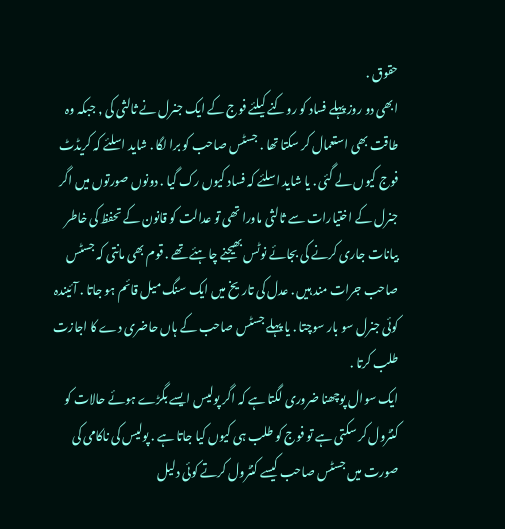حقوق .
ابھی دو روز پہلے فساد کو روکنے کیلئے فوج کے ایک جنرل نے ثالثی کی , جبکہ وہ طاقت بھی استعمال کر سکتا تھا . جسٹس صاحب کو برا لگا . شاید اسلئے کہ کریڈٹ فوج کیوں لے گئی . یا شاید اسلئے کہ فساد کیوں رک گیا . دونوں صورتوں میں اگر جنرل کے اختیارات سے ثالثی ماورا تھی تو عدالت کو قانون کے تحفظ کی خاطر بیانات جاری کرنے کی بجائے نوٹس بھیجنے چاہئے تھے . قوم بھی مانتی کہ جسٹس صاحب جرات مند ہیں . عدل کی تاریخ میں ایک سنگ میل قائم ہو جاتا . آئیندہ کوئی جنرل سو بار سوچتا . یا پہلے جسٹس صاحب کے ہاں حاضری دے کا اجازت طلب کرتا .
ایک سوال پوچھنا ضروری لگتا ہے کہ اگر پولیس ایسے بگڑے ہوئے حالات کو کنٹرول کر سکتی ہے تو فوج کو طلب ہی کیوں کیا جاتا ہے . پولیس کی ناکامی کی صورت میں جسٹس صاحب کیسے کنٹرول کرتے کوئی دلیل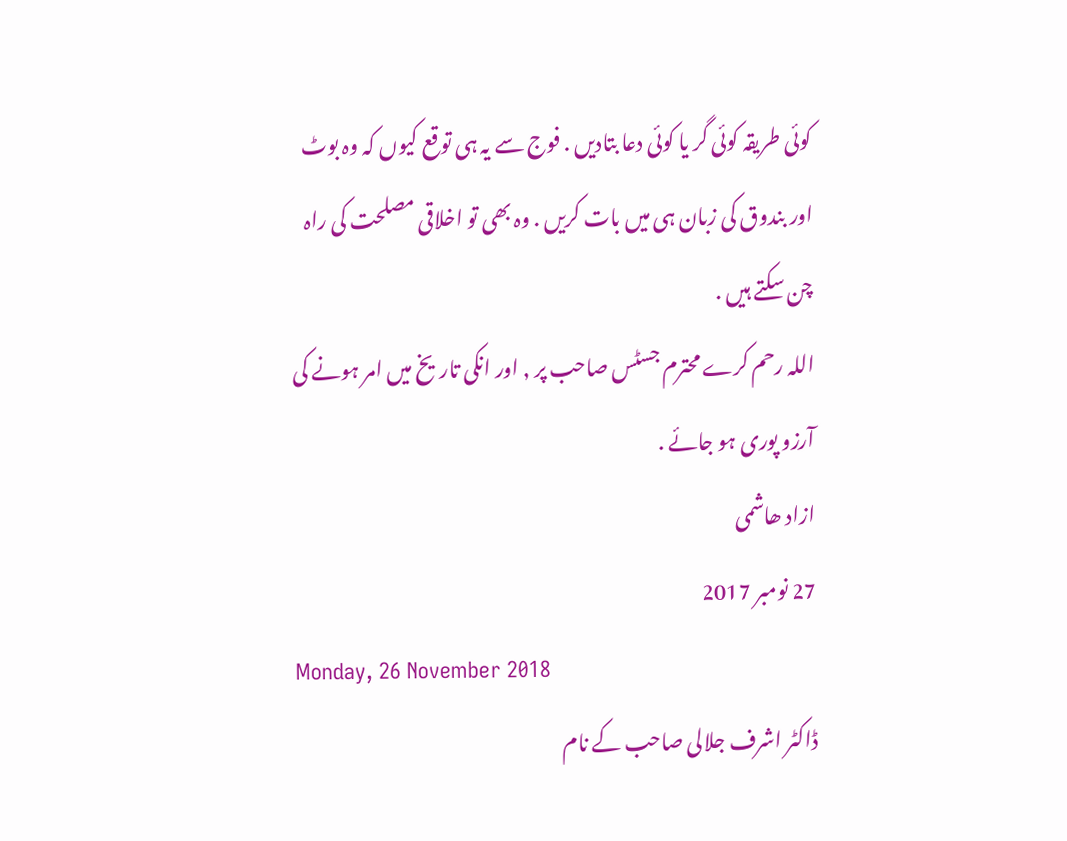کوئی طریقہ کوئی گر یا کوئی دعا بتادیں . فوج سے یہ ہی توقع کیوں کہ وہ بوٹ اور بندوق کی زبان ہی میں بات کریں . وہ بھی تو اخلاقی مصلحت کی راہ چن سکتے ہیں .
اللہ رحم کرے محترم جسٹس صاحب پر , اور انکی تاریخ میں امر ہونے کی آرزو پوری ہو جائے .
ازاد ھاشمی
27 نومبر 2017
Monday, 26 November 2018
ڈاکٹر اشرف جلالی صاحب کے نام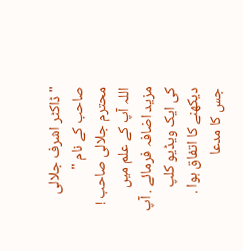" ڈاکٹر اشرف جلالی صاحب کے نام "
محترم جلالی صاحب ! اللہ آپ کے علم میں مزید اضافہ فرمائے . آپ کی ایک ویڈیو کلپ دیکھنے کا اتفاق ہوا . جس کا مدعا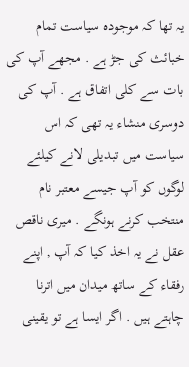یہ تھا کہ موجودہ سیاست تمام خبائث کی جڑ ہے . مجھے آپ کی بات سے کلی اتفاق ہے . آپ کی دوسری منشاء یہ تھی کہ اس سیاست میں تبدیلی لانے کیلئے لوگوں کو آپ جیسے معتبر نام منتخب کرنے ہونگے . میری ناقص عقل نے یہ اخذ کیا کہ آپ , اپنے رفقاء کے ساتھ میدان میں اترنا چاہتے ہیں . اگر ایسا ہے تو یقینی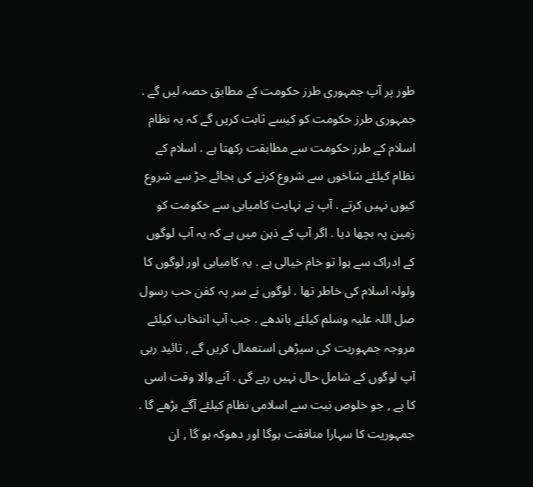طور پر آپ جمہوری طرز حکومت کے مطابق حصہ لیں گے . جمہوری طرز حکومت کو کیسے ثابت کریں گے کہ یہ نظام اسلام کے طرز حکومت سے مطابقت رکھتا ہے . اسلام کے نظام کیلئے شاخوں سے شروع کرنے کی بجائے جڑ سے شروع کیوں نہیں کرتے . آپ نے نہایت کامیابی سے حکومت کو زمین پہ بچھا دیا . اگر آپ کے ذہن میں ہے کہ یہ آپ لوگوں کے ادراک سے ہوا تو خام خیالی ہے . یہ کامیابی اور لوگوں کا ولولہ اسلام کی خاطر تھا . لوگوں نے سر پہ کفن حب رسول صل اللہ علیہ وسلم کیلئے باندھے . جب آپ انتخاب کیلئے مروجہ جمہوریت کی سیڑھی استعمال کریں گے , تائید ربی آپ لوگوں کے شامل حال نہیں رہے گی . آنے والا وقت اسی کا ہے , جو خلوص نیت سے اسلامی نظام کیلئے آگے بڑھے گا . جمہوریت کا سہارا منافقت ہوگا اور دھوکہ ہو گا , ان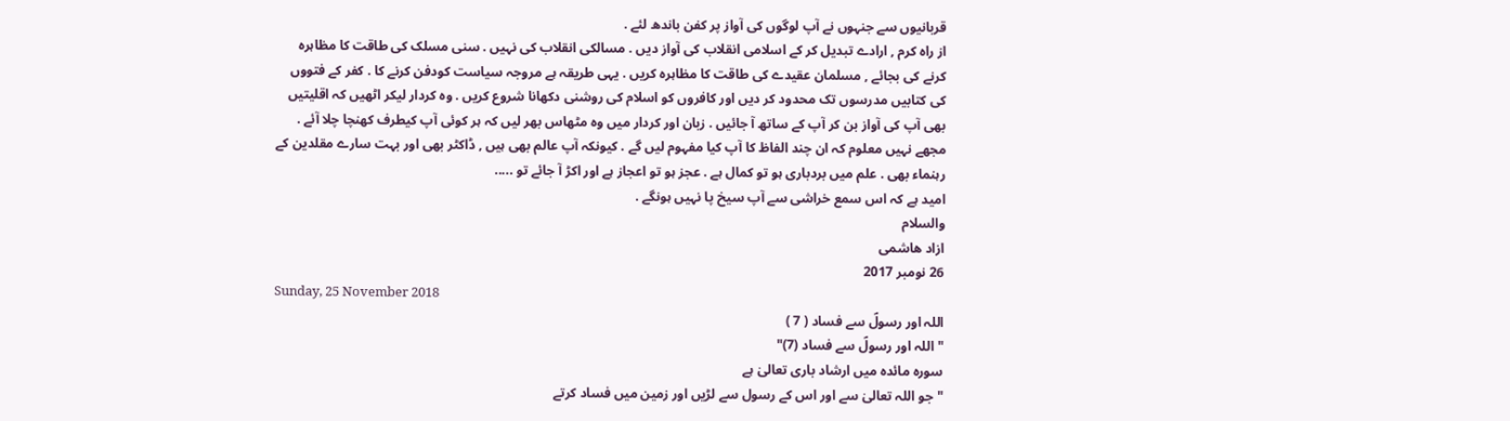قربانیوں سے جنہوں نے آپ لوگوں کی آواز پر کفن باندھ لئے .
از راہ کرم , ارادے تبدیل کر کے اسلامی انقلاب کی آواز دیں . مسالکی انقلاب کی نہیں . سنی مسلک کی طاقت کا مظاہرہ کرنے کی بجائے , مسلمان عقیدے کی طاقت کا مظاہرہ کریں . یہی طریقہ ہے مروجہ سیاست کودفن کرنے کا . کفر کے فتووں کی کتابیں مدرسوں تک محدود کر دیں اور کافروں کو اسلام کی روشنی دکھانا شروع کریں . وہ کردار لیکر اٹھیں کہ اقلیتیں بھی آپ کی آواز بن کر آپ کے ساتھ آ جائیں . زبان اور کردار میں وہ مٹھاس بھر لیں کہ ہر کوئی آپ کیطرف کھنچا چلا آئے .
مجھے نہیں معلوم کہ ان چند الفاظ کا آپ کیا مفہوم لیں گے . کیونکہ آپ عالم بھی ہیں , ڈاکٹر بھی اور بہت سارے مقلدین کے رہنماء بھی . علم میں بردباری ہو تو کمال ہے . عجز ہو تو اعجاز ہے اور اکڑ آ جائے تو .....
امید ہے کہ اس سمع خراشی سے آپ سیخ پا نہیں ہونگے .
والسلام
ازاد ھاشمی
26 نومبر 2017
Sunday, 25 November 2018
اللہ اور رسولؐ سے فساد ( 7 )
" اللہ اور رسولؐ سے فساد (7)"
سورہ مائدہ میں ارشاد باری تعالیٰ ہے
"جو اللہ تعالیٰ سے اور اس کے رسول سے لڑیں اور زمین میں فساد کرتے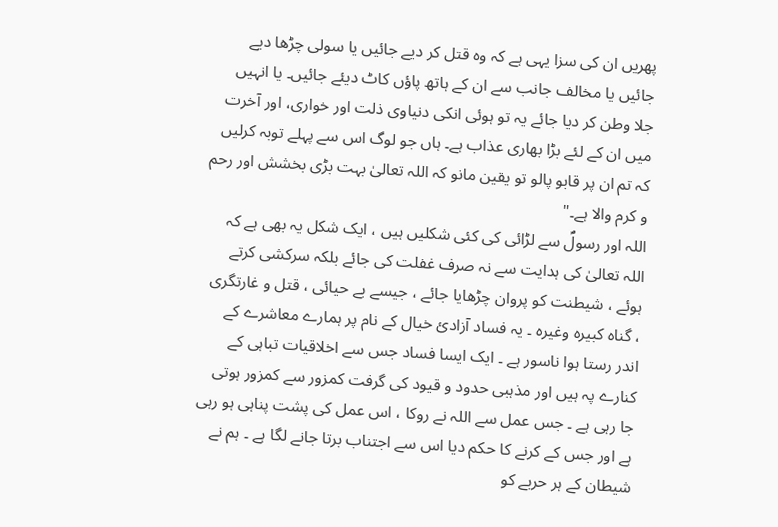پھریں ان کی سزا یہی ہے کہ وہ قتل کر دیے جائیں یا سولی چڑھا دیے جائیں یا مخالف جانب سے ان کے ہاتھ پاؤں کاٹ دیئے جائیں۔ یا انہیں جلا وطن کر دیا جائے یہ تو ہوئی انکی دنیاوی ذلت اور خواری، اور آخرت میں ان کے لئے بڑا بھاری عذاب ہے۔ ہاں جو لوگ اس سے پہلے توبہ کرلیں کہ تم ان پر قابو پالو تو یقین مانو کہ اللہ تعالیٰ بہت بڑی بخشش اور رحم و کرم والا ہے۔"
اللہ اور رسولؐ سے لڑائی کی کئی شکلیں ہیں ، ایک شکل یہ بھی ہے کہ اللہ تعالیٰ کی ہدایت سے نہ صرف غفلت کی جائے بلکہ سرکشی کرتے ہوئے ، شیطنت کو پروان چڑھایا جائے ، جیسے بے حیائی ، قتل و غارتگری ، گناہ کبیرہ وغیرہ ۔ یہ فساد آزادئ خیال کے نام پر ہمارے معاشرے کے اندر رستا ہوا ناسور ہے ۔ ایک ایسا فساد جس سے اخلاقیات تباہی کے کنارے پہ ہیں اور مذہبی حدود و قیود کی گرفت کمزور سے کمزور ہوتی جا رہی ہے ۔ جس عمل سے اللہ نے روکا ، اس عمل کی پشت پناہی ہو رہی ہے اور جس کے کرنے کا حکم دیا اس سے اجتناب برتا جانے لگا ہے ۔ ہم نے شیطان کے ہر حربے کو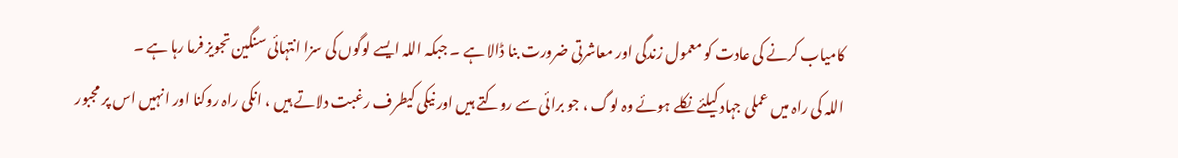کامیاب کرنے کی عادت کو معمول زندگی اور معاشرتی ضرورت بنا ڈالا ہے ۔ جبکہ اللہ ایسے لوگوں کی سزا انتہائی سنگین تجویز فرما رہا ہے ۔
اللہ کی راہ میں عملی جہاد کیلئے نکلے ہوئے وہ لوگ ، جو برائی سے روکتے ہیں اور نیکی کیطرف رغبت دلاتے ہیں ، انکی راہ روکنا اور انہیں اس پر مجبور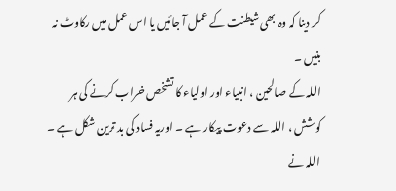کر دینا کہ وہ بھی شیطنت کے عمل آ جائیں یا اس عمل میں رکاوٹ نہ بنیں ۔
اللہ کے صالحین ، انبیاء اور اولیاء کا تشخص خراب کرنے کی ہر کوشش ، اللہ سے دعوت پیکار ہے ۔ اوریہ فساد کی بد ترین شکل ہے ۔
اللہ نے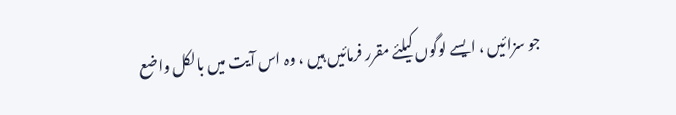جو سزائیں ، ایسے لوگوں کیلئے مقرر فرمائیں ہیں ، وہ اس آیت میں بالکل واضع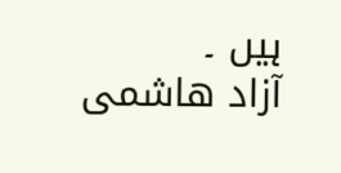ہیں ۔
آزاد ھاشمی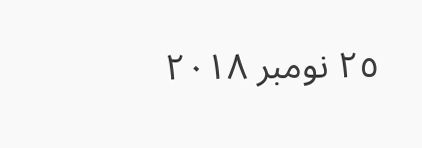٢٥ نومبر ٢٠١٨